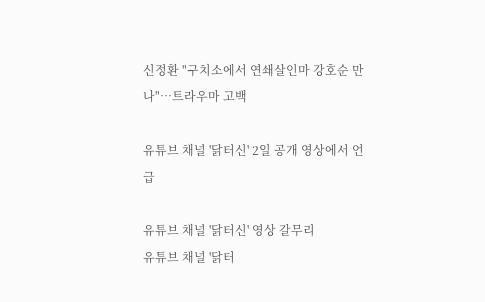신정환 "구치소에서 연쇄살인마 강호순 만나"…트라우마 고백

유튜브 채널 '닭터신' 2일 공개 영상에서 언급

유튜브 채널 '닭터신' 영상 갈무리
유튜브 채널 '닭터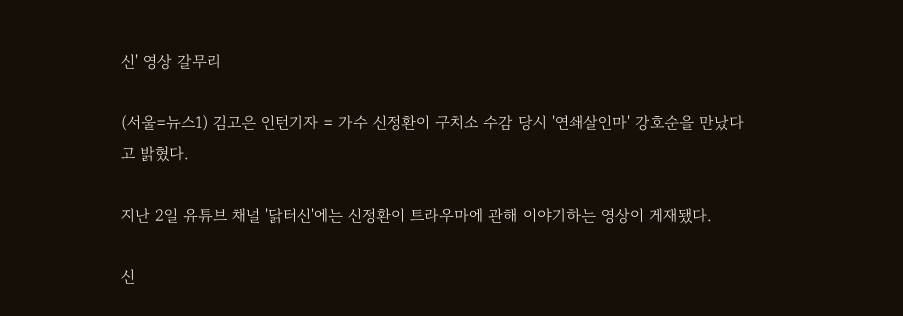신' 영상 갈무리

(서울=뉴스1) 김고은 인턴기자 = 가수 신정환이 구치소 수감 당시 '연쇄살인마' 강호순을 만났다고 밝혔다.

지난 2일 유튜브 채널 '닭터신'에는 신정환이 트라우마에 관해 이야기하는 영상이 게재됐다.

신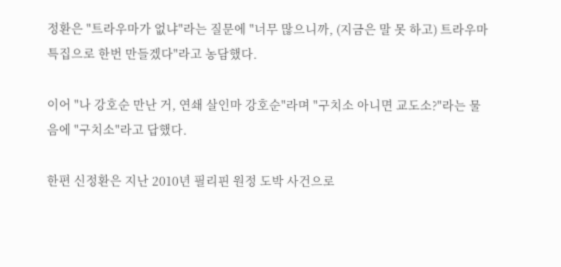정환은 "트라우마가 없냐"라는 질문에 "너무 많으니까, (지금은 말 못 하고) 트라우마 특집으로 한번 만들겠다"라고 농담했다.

이어 "나 강호순 만난 거, 연쇄 살인마 강호순"라며 "구치소 아니면 교도소?"라는 물음에 "구치소"라고 답했다.

한편 신정환은 지난 2010년 필리핀 원정 도박 사건으로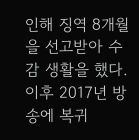인해 징역 8개월을 선고받아 수감 생활을 했다. 이후 2017년 방송에 복귀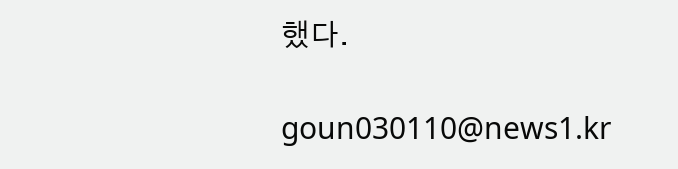했다.

goun030110@news1.kr